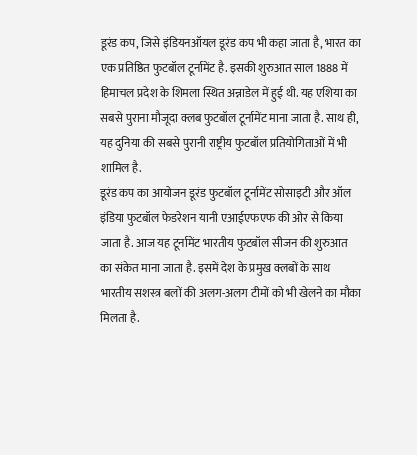डूरंड कप, जिसे इंडियनऑयल डूरंड कप भी कहा जाता है, भारत का एक प्रतिष्ठित फुटबॉल टूर्नामेंट है. इसकी शुरुआत साल 1888 में हिमाचल प्रदेश के शिमला स्थित अन्नाडेल में हुई थी. यह एशिया का सबसे पुराना मौजूदा क्लब फुटबॉल टूर्नामेंट माना जाता है. साथ ही, यह दुनिया की सबसे पुरानी राष्ट्रीय फुटबॉल प्रतियोगिताओं में भी शामिल है.
डूरंड कप का आयोजन डूरंड फुटबॉल टूर्नामेंट सोसाइटी और ऑल इंडिया फुटबॉल फेडरेशन यानी एआईएफएफ की ओर से किया जाता है. आज यह टूर्नामेंट भारतीय फुटबॉल सीजन की शुरुआत का संकेत माना जाता है. इसमें देश के प्रमुख क्लबों के साथ भारतीय सशस्त्र बलों की अलग-अलग टीमों को भी खेलने का मौका मिलता है.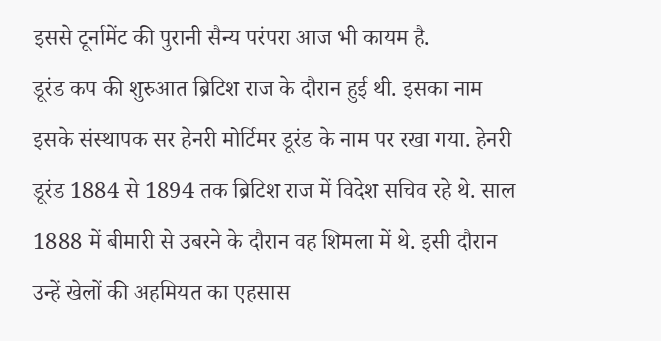इससे टूर्नामेंट की पुरानी सैन्य परंपरा आज भी कायम है.
डूरंड कप की शुरुआत ब्रिटिश राज के दौरान हुई थी. इसका नाम इसके संस्थापक सर हेनरी मोर्टिमर डूरंड के नाम पर रखा गया. हेनरी डूरंड 1884 से 1894 तक ब्रिटिश राज में विदेश सचिव रहे थे. साल 1888 में बीमारी से उबरने के दौरान वह शिमला में थे. इसी दौरान उन्हें खेलों की अहमियत का एहसास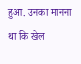हुआ. उनका मानना था कि खेल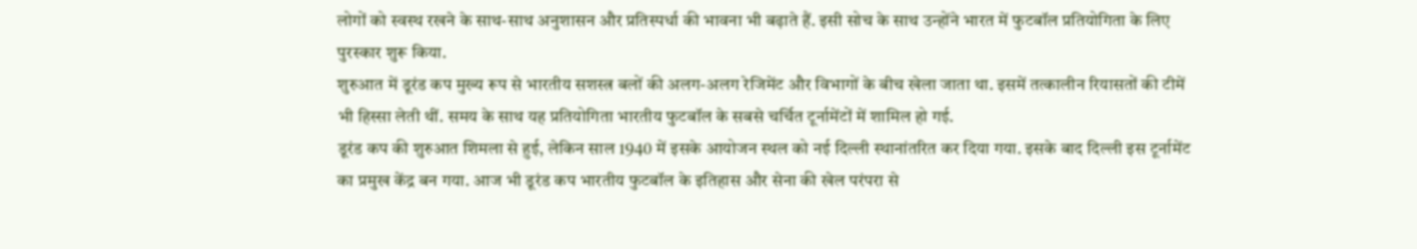लोगों को स्वस्थ रखने के साथ-साथ अनुशासन और प्रतिस्पर्धा की भावना भी बढ़ाते हैं. इसी सोच के साथ उन्होंने भारत में फुटबॉल प्रतियोगिता के लिए पुरस्कार शुरू किया.
शुरुआत में डूरंड कप मुख्य रूप से भारतीय सशस्त्र बलों की अलग-अलग रेजिमेंट और विभागों के बीच खेला जाता था. इसमें तत्कालीन रियासतों की टीमें भी हिस्सा लेती थीं. समय के साथ यह प्रतियोगिता भारतीय फुटबॉल के सबसे चर्चित टूर्नामेंटों में शामिल हो गई.
डूरंड कप की शुरुआत शिमला से हुई, लेकिन साल 1940 में इसके आयोजन स्थल को नई दिल्ली स्थानांतरित कर दिया गया. इसके बाद दिल्ली इस टूर्नामेंट का प्रमुख केंद्र बन गया. आज भी डूरंड कप भारतीय फुटबॉल के इतिहास और सेना की खेल परंपरा से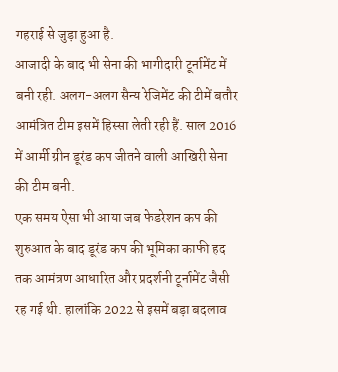गहराई से जुड़ा हुआ है.
आजादी के बाद भी सेना की भागीदारी टूर्नामेंट में बनी रही. अलग-अलग सैन्य रेजिमेंट की टीमें बतौर आमंत्रित टीम इसमें हिस्सा लेती रही हैं. साल 2016 में आर्मी ग्रीन डूरंड कप जीतने वाली आखिरी सेना की टीम बनी.
एक समय ऐसा भी आया जब फेडरेशन कप की शुरुआत के बाद डूरंड कप की भूमिका काफी हद तक आमंत्रण आधारित और प्रदर्शनी टूर्नामेंट जैसी रह गई थी. हालांकि 2022 से इसमें बड़ा बदलाव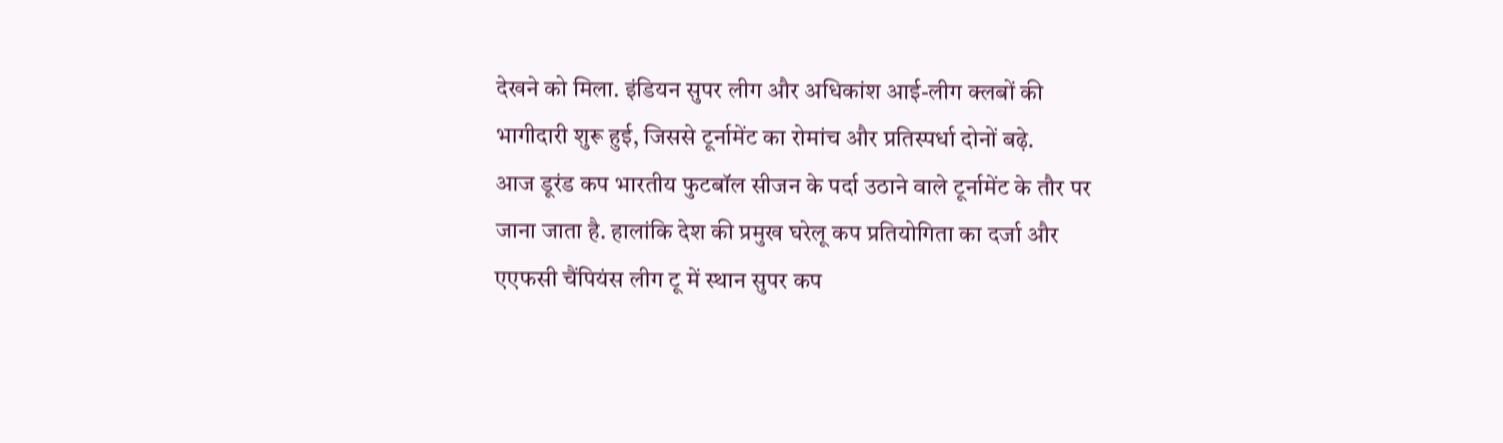देखने को मिला. इंडियन सुपर लीग और अधिकांश आई-लीग क्लबों की भागीदारी शुरू हुई, जिससे टूर्नामेंट का रोमांच और प्रतिस्पर्धा दोनों बढ़े.
आज डूरंड कप भारतीय फुटबॉल सीजन के पर्दा उठाने वाले टूर्नामेंट के तौर पर जाना जाता है. हालांकि देश की प्रमुख घरेलू कप प्रतियोगिता का दर्जा और एएफसी चैंपियंस लीग टू में स्थान सुपर कप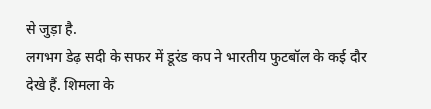से जुड़ा है.
लगभग डेढ़ सदी के सफर में डूरंड कप ने भारतीय फुटबॉल के कई दौर देखे हैं. शिमला के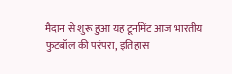मैदान से शुरू हुआ यह टूर्नामेंट आज भारतीय फुटबॉल की परंपरा, इतिहास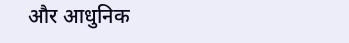और आधुनिक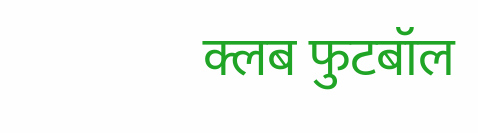क्लब फुटबॉल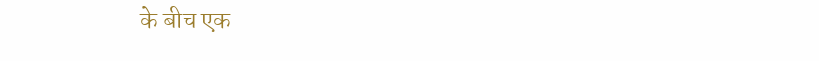के बीच एक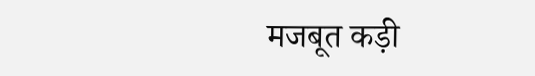मजबूत कड़ी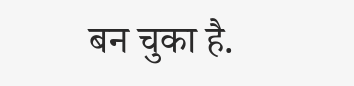बन चुका है.